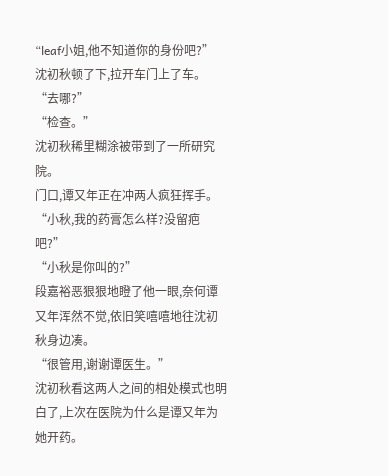“leaf小姐,他不知道你的身份吧?”
沈初秋顿了下,拉开车门上了车。
“去哪?”
“检查。”
沈初秋稀里糊涂被带到了一所研究院。
门口,谭又年正在冲两人疯狂挥手。
“小秋,我的药膏怎么样?没留疤吧?”
“小秋是你叫的?”
段嘉裕恶狠狠地瞪了他一眼,奈何谭又年浑然不觉,依旧笑嘻嘻地往沈初秋身边凑。
“很管用,谢谢谭医生。”
沈初秋看这两人之间的相处模式也明白了,上次在医院为什么是谭又年为她开药。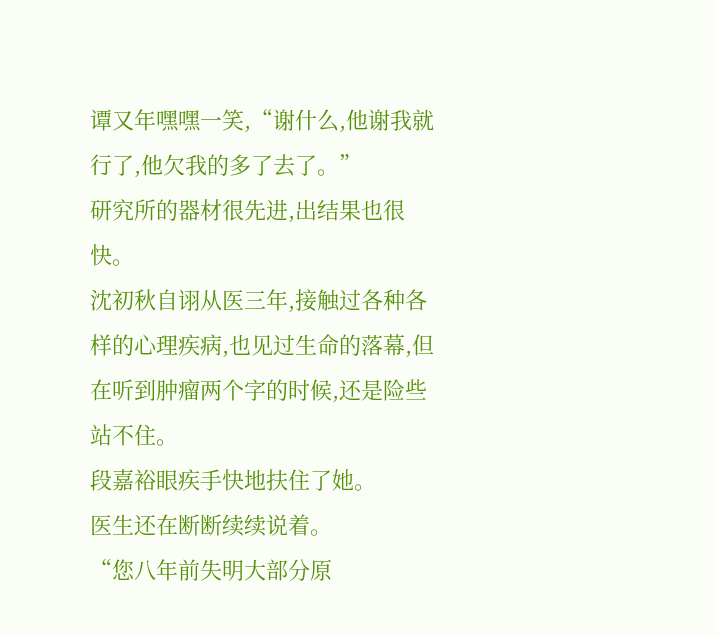谭又年嘿嘿一笑,“谢什么,他谢我就行了,他欠我的多了去了。”
研究所的器材很先进,出结果也很快。
沈初秋自诩从医三年,接触过各种各样的心理疾病,也见过生命的落幕,但在听到肿瘤两个字的时候,还是险些站不住。
段嘉裕眼疾手快地扶住了她。
医生还在断断续续说着。
“您八年前失明大部分原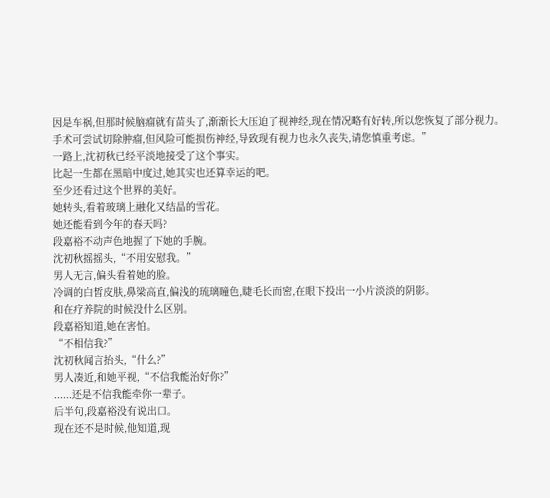因是车祸,但那时候脑瘤就有苗头了,渐渐长大压迫了视神经,现在情况略有好转,所以您恢复了部分视力。
手术可尝试切除肿瘤,但风险可能损伤神经,导致现有视力也永久丧失,请您慎重考虑。”
一路上,沈初秋已经平淡地接受了这个事实。
比起一生都在黑暗中度过,她其实也还算幸运的吧。
至少还看过这个世界的美好。
她转头,看着玻璃上融化又结晶的雪花。
她还能看到今年的春天吗?
段嘉裕不动声色地握了下她的手腕。
沈初秋摇摇头,“不用安慰我。”
男人无言,偏头看着她的脸。
冷调的白皙皮肤,鼻梁高直,偏浅的琉璃瞳色,睫毛长而密,在眼下投出一小片淡淡的阴影。
和在疗养院的时候没什么区别。
段嘉裕知道,她在害怕。
“不相信我?”
沈初秋闻言抬头,“什么?”
男人凑近,和她平视,“不信我能治好你?”
......还是不信我能牵你一辈子。
后半句,段嘉裕没有说出口。
现在还不是时候,他知道,现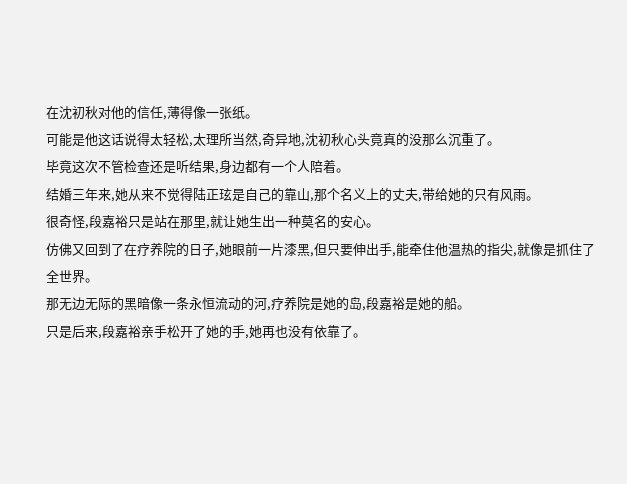在沈初秋对他的信任,薄得像一张纸。
可能是他这话说得太轻松,太理所当然,奇异地,沈初秋心头竟真的没那么沉重了。
毕竟这次不管检查还是听结果,身边都有一个人陪着。
结婚三年来,她从来不觉得陆正玹是自己的靠山,那个名义上的丈夫,带给她的只有风雨。
很奇怪,段嘉裕只是站在那里,就让她生出一种莫名的安心。
仿佛又回到了在疗养院的日子,她眼前一片漆黑,但只要伸出手,能牵住他温热的指尖,就像是抓住了全世界。
那无边无际的黑暗像一条永恒流动的河,疗养院是她的岛,段嘉裕是她的船。
只是后来,段嘉裕亲手松开了她的手,她再也没有依靠了。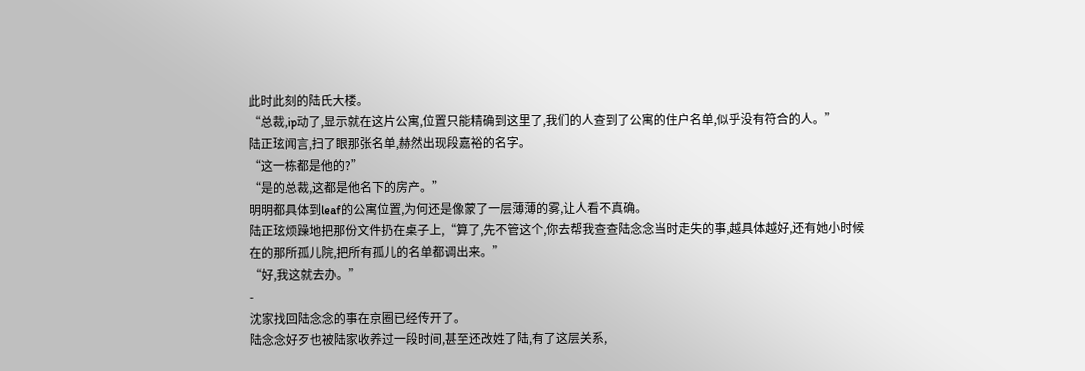此时此刻的陆氏大楼。
“总裁,ip动了,显示就在这片公寓,位置只能精确到这里了,我们的人查到了公寓的住户名单,似乎没有符合的人。”
陆正玹闻言,扫了眼那张名单,赫然出现段嘉裕的名字。
“这一栋都是他的?”
“是的总裁,这都是他名下的房产。”
明明都具体到leaf的公寓位置,为何还是像蒙了一层薄薄的雾,让人看不真确。
陆正玹烦躁地把那份文件扔在桌子上,“算了,先不管这个,你去帮我查查陆念念当时走失的事,越具体越好,还有她小时候在的那所孤儿院,把所有孤儿的名单都调出来。”
“好,我这就去办。”
-
沈家找回陆念念的事在京圈已经传开了。
陆念念好歹也被陆家收养过一段时间,甚至还改姓了陆,有了这层关系,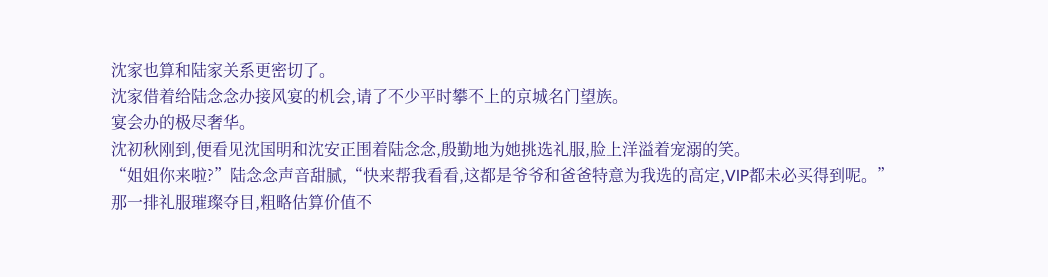沈家也算和陆家关系更密切了。
沈家借着给陆念念办接风宴的机会,请了不少平时攀不上的京城名门望族。
宴会办的极尽奢华。
沈初秋刚到,便看见沈国明和沈安正围着陆念念,殷勤地为她挑选礼服,脸上洋溢着宠溺的笑。
“姐姐你来啦?”陆念念声音甜腻,“快来帮我看看,这都是爷爷和爸爸特意为我选的高定,VIP都未必买得到呢。”
那一排礼服璀璨夺目,粗略估算价值不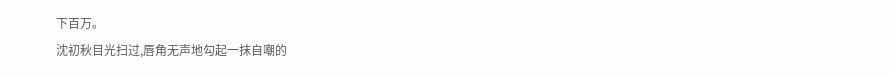下百万。
沈初秋目光扫过,唇角无声地勾起一抹自嘲的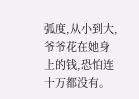弧度,从小到大,爷爷花在她身上的钱,恐怕连十万都没有。